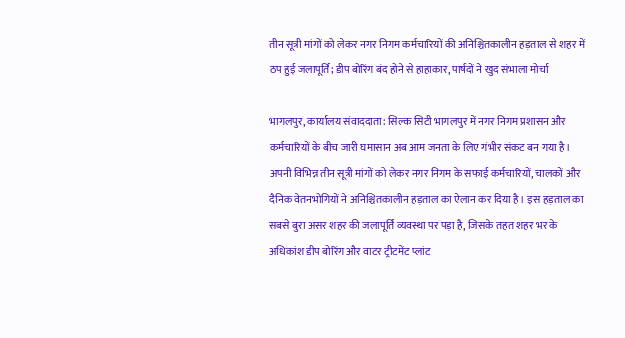तीन सूत्री मांगों को लेकर नगर निगम कर्मचारियों की अनिश्चितकालीन हड़ताल से शहर में ठप हुई जलापूर्ति; डीप बोरिंग बंद होने से हाहाकार, पार्षदों ने खुद संभाला मोर्चा

भागलपुर, कार्यालय संवाददाता: सिल्क सिटी भागलपुर में नगर निगम प्रशासन और कर्मचारियों के बीच जारी घमासान अब आम जनता के लिए गंभीर संकट बन गया है। अपनी विभिन्न तीन सूत्री मांगों को लेकर नगर निगम के सफाई कर्मचारियों, चालकों और दैनिक वेतनभोगियों ने अनिश्चितकालीन हड़ताल का ऐलान कर दिया है। इस हड़ताल का सबसे बुरा असर शहर की जलापूर्ति व्यवस्था पर पड़ा है, जिसके तहत शहर भर के अधिकांश डीप बोरिंग और वाटर ट्रीटमेंट प्लांट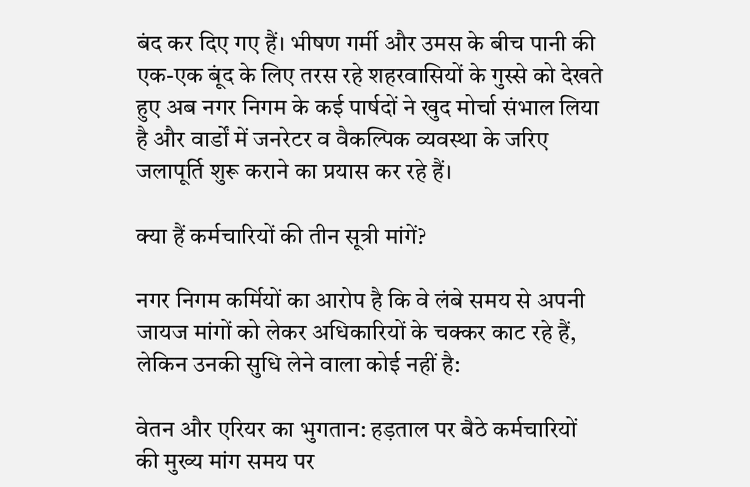बंद कर दिए गए हैं। भीषण गर्मी और उमस के बीच पानी की एक-एक बूंद के लिए तरस रहे शहरवासियों के गुस्से को देखते हुए अब नगर निगम के कई पार्षदों ने खुद मोर्चा संभाल लिया है और वार्डों में जनरेटर व वैकल्पिक व्यवस्था के जरिए जलापूर्ति शुरू कराने का प्रयास कर रहे हैं।

क्या हैं कर्मचारियों की तीन सूत्री मांगें?

नगर निगम कर्मियों का आरोप है कि वे लंबे समय से अपनी जायज मांगों को लेकर अधिकारियों के चक्कर काट रहे हैं, लेकिन उनकी सुधि लेने वाला कोई नहीं है:

वेतन और एरियर का भुगतान: हड़ताल पर बैठे कर्मचारियों की मुख्य मांग समय पर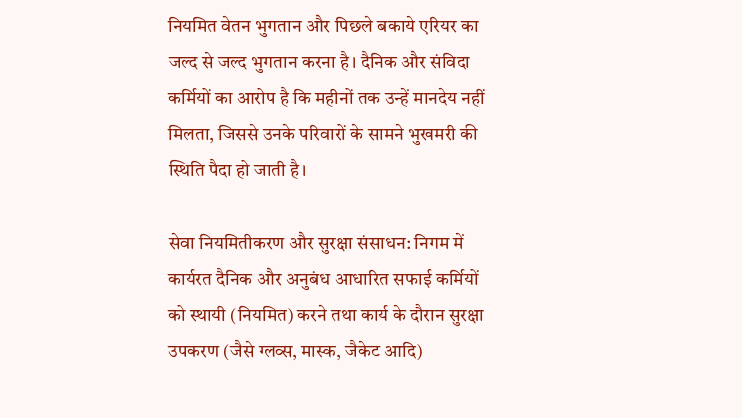नियमित वेतन भुगतान और पिछले बकाये एरियर का जल्द से जल्द भुगतान करना है। दैनिक और संविदा कर्मियों का आरोप है कि महीनों तक उन्हें मानदेय नहीं मिलता, जिससे उनके परिवारों के सामने भुखमरी की स्थिति पैदा हो जाती है।

सेवा नियमितीकरण और सुरक्षा संसाधन: निगम में कार्यरत दैनिक और अनुबंध आधारित सफाई कर्मियों को स्थायी (नियमित) करने तथा कार्य के दौरान सुरक्षा उपकरण (जैसे ग्लव्स, मास्क, जैकेट आदि)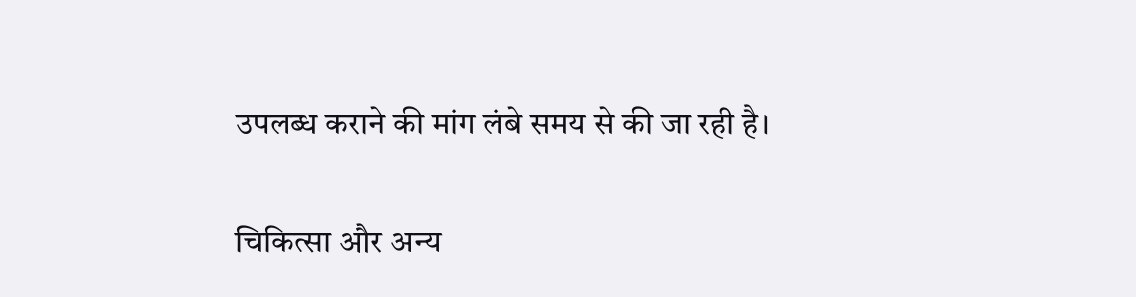उपलब्ध कराने की मांग लंबे समय से की जा रही है।

चिकित्सा और अन्य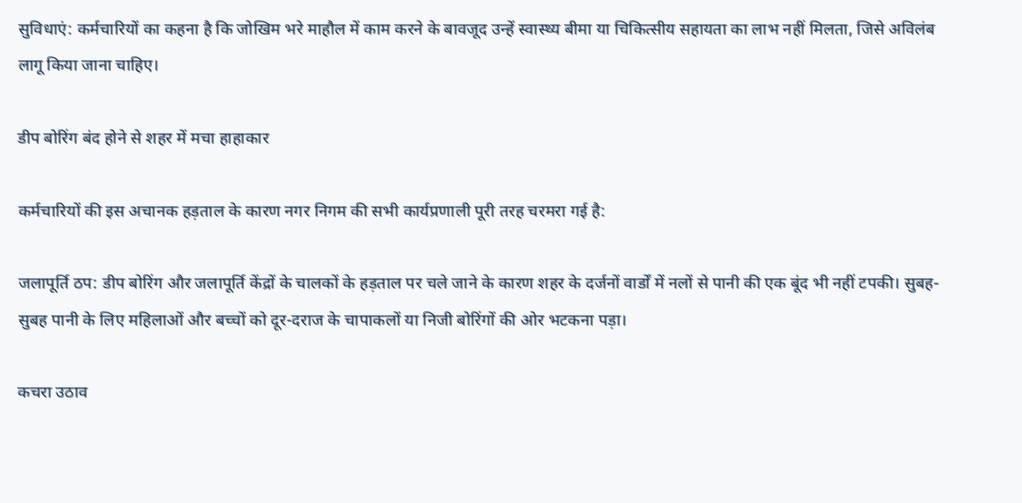सुविधाएं: कर्मचारियों का कहना है कि जोखिम भरे माहौल में काम करने के बावजूद उन्हें स्वास्थ्य बीमा या चिकित्सीय सहायता का लाभ नहीं मिलता, जिसे अविलंब लागू किया जाना चाहिए।

डीप बोरिंग बंद होने से शहर में मचा हाहाकार

कर्मचारियों की इस अचानक हड़ताल के कारण नगर निगम की सभी कार्यप्रणाली पूरी तरह चरमरा गई है:

जलापूर्ति ठप: डीप बोरिंग और जलापूर्ति केंद्रों के चालकों के हड़ताल पर चले जाने के कारण शहर के दर्जनों वार्डों में नलों से पानी की एक बूंद भी नहीं टपकी। सुबह-सुबह पानी के लिए महिलाओं और बच्चों को दूर-दराज के चापाकलों या निजी बोरिंगों की ओर भटकना पड़ा।

कचरा उठाव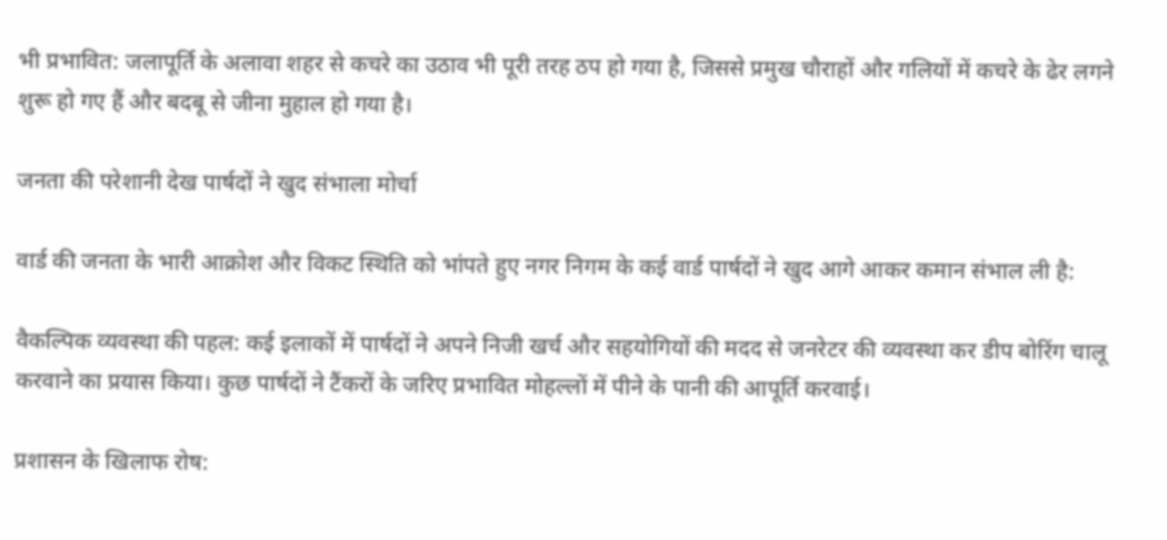भी प्रभावित: जलापूर्ति के अलावा शहर से कचरे का उठाव भी पूरी तरह ठप हो गया है, जिससे प्रमुख चौराहों और गलियों में कचरे के ढेर लगने शुरू हो गए हैं और बदबू से जीना मुहाल हो गया है।

जनता की परेशानी देख पार्षदों ने खुद संभाला मोर्चा

वार्ड की जनता के भारी आक्रोश और विकट स्थिति को भांपते हुए नगर निगम के कई वार्ड पार्षदों ने खुद आगे आकर कमान संभाल ली है:

वैकल्पिक व्यवस्था की पहल: कई इलाकों में पार्षदों ने अपने निजी खर्च और सहयोगियों की मदद से जनरेटर की व्यवस्था कर डीप बोरिंग चालू करवाने का प्रयास किया। कुछ पार्षदों ने टैंकरों के जरिए प्रभावित मोहल्लों में पीने के पानी की आपूर्ति करवाई।

प्रशासन के खिलाफ रोष: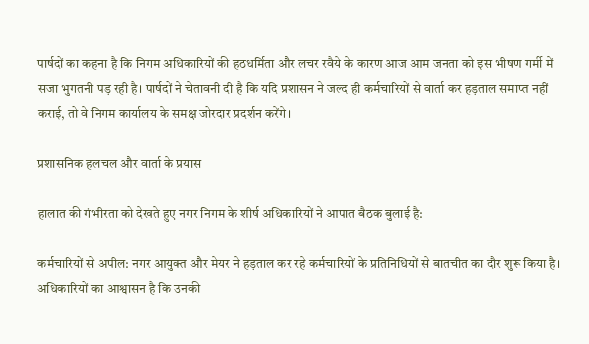पार्षदों का कहना है कि निगम अधिकारियों की हठधर्मिता और लचर रवैये के कारण आज आम जनता को इस भीषण गर्मी में सजा भुगतनी पड़ रही है। पार्षदों ने चेतावनी दी है कि यदि प्रशासन ने जल्द ही कर्मचारियों से वार्ता कर हड़ताल समाप्त नहीं कराई, तो वे निगम कार्यालय के समक्ष जोरदार प्रदर्शन करेंगे।

प्रशासनिक हलचल और वार्ता के प्रयास

हालात की गंभीरता को देखते हुए नगर निगम के शीर्ष अधिकारियों ने आपात बैठक बुलाई है:

कर्मचारियों से अपील: नगर आयुक्त और मेयर ने हड़ताल कर रहे कर्मचारियों के प्रतिनिधियों से बातचीत का दौर शुरू किया है। अधिकारियों का आश्वासन है कि उनकी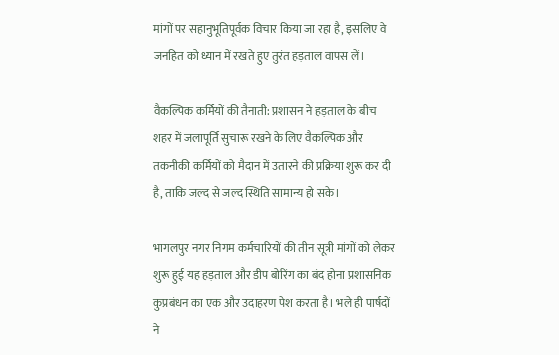मांगों पर सहानुभूतिपूर्वक विचार किया जा रहा है, इसलिए वे जनहित को ध्यान में रखते हुए तुरंत हड़ताल वापस लें।

वैकल्पिक कर्मियों की तैनाती: प्रशासन ने हड़ताल के बीच शहर में जलापूर्ति सुचारू रखने के लिए वैकल्पिक और तकनीकी कर्मियों को मैदान में उतारने की प्रक्रिया शुरू कर दी है, ताकि जल्द से जल्द स्थिति सामान्य हो सके।

भागलपुर नगर निगम कर्मचारियों की तीन सूत्री मांगों को लेकर शुरू हुई यह हड़ताल और डीप बोरिंग का बंद होना प्रशासनिक कुप्रबंधन का एक और उदाहरण पेश करता है। भले ही पार्षदों ने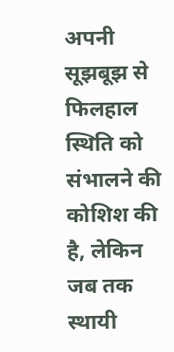अपनी सूझबूझ से फिलहाल स्थिति को संभालने की कोशिश की है, लेकिन जब तक स्थायी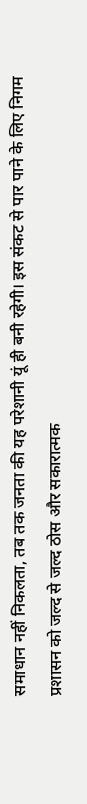समाधान नहीं निकलता, तब तक जनता की यह परेशानी यूं ही बनी रहेगी। इस संकट से पार पाने के लिए निगम प्रशासन को जल्द से जल्द ठोस और सकारात्मक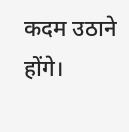कदम उठाने होंगे।